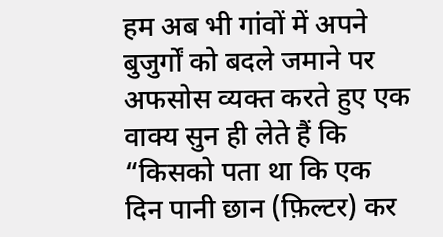हम अब भी गांवों में अपने बुजुर्गों को बदले जमाने पर अफसोस व्यक्त करते हुए एक वाक्य सुन ही लेते हैं कि “किसको पता था कि एक दिन पानी छान (फ़िल्टर) कर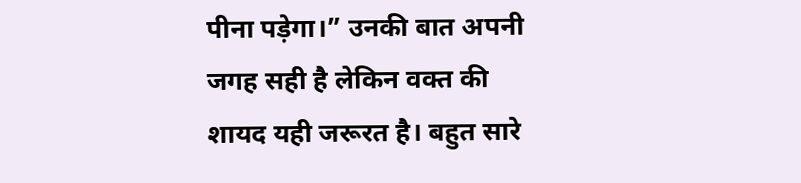पीना पड़ेगा।” उनकी बात अपनी जगह सही है लेकिन वक्त की शायद यही जरूरत है। बहुत सारे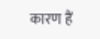कारण हैं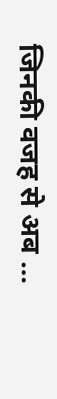जिनकी वजह से अब …